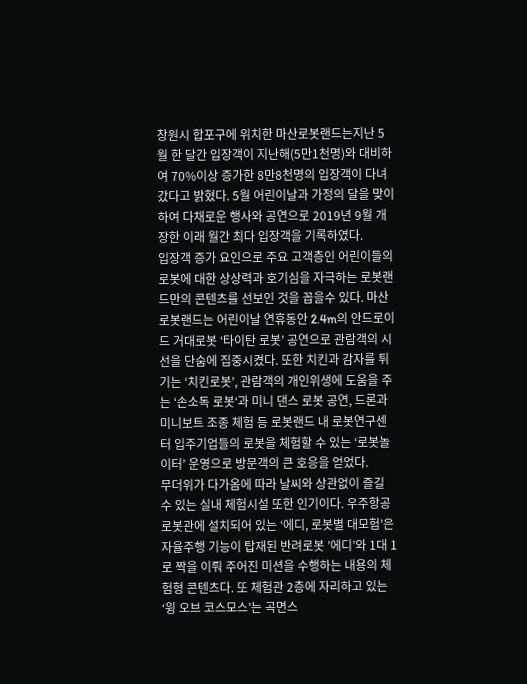창원시 합포구에 위치한 마산로봇랜드는지난 5월 한 달간 입장객이 지난해(5만1천명)와 대비하여 70%이상 증가한 8만8천명의 입장객이 다녀갔다고 밝혔다. 5월 어린이날과 가정의 달을 맞이하여 다채로운 행사와 공연으로 2019년 9월 개장한 이래 월간 최다 입장객을 기록하였다.
입장객 증가 요인으로 주요 고객층인 어린이들의 로봇에 대한 상상력과 호기심을 자극하는 로봇랜드만의 콘텐츠를 선보인 것을 꼽을수 있다. 마산로봇랜드는 어린이날 연휴동안 2.4m의 안드로이드 거대로봇 ‘타이탄 로봇’ 공연으로 관람객의 시선을 단숨에 집중시켰다. 또한 치킨과 감자를 튀기는 ‘치킨로봇’, 관람객의 개인위생에 도움을 주는 ‘손소독 로봇‘과 미니 댄스 로봇 공연, 드론과 미니보트 조종 체험 등 로봇랜드 내 로봇연구센터 입주기업들의 로봇을 체험할 수 있는 ‘로봇놀이터’ 운영으로 방문객의 큰 호응을 얻었다.
무더위가 다가옴에 따라 날씨와 상관없이 즐길 수 있는 실내 체험시설 또한 인기이다. 우주항공로봇관에 설치되어 있는 ‘에디, 로봇별 대모험’은 자율주행 기능이 탑재된 반려로봇 ’에디’와 1대 1로 짝을 이뤄 주어진 미션을 수행하는 내용의 체험형 콘텐츠다. 또 체험관 2층에 자리하고 있는 ‘윙 오브 코스모스’는 곡면스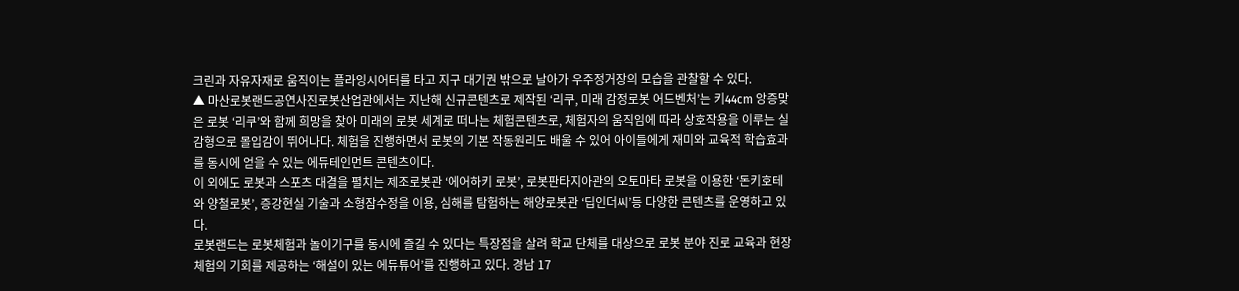크린과 자유자재로 움직이는 플라잉시어터를 타고 지구 대기권 밖으로 날아가 우주정거장의 모습을 관찰할 수 있다.
▲ 마산로봇랜드공연사진로봇산업관에서는 지난해 신규콘텐츠로 제작된 ‘리쿠, 미래 감정로봇 어드벤처’는 키44cm 앙증맞은 로봇 ‘리쿠’와 함께 희망을 찾아 미래의 로봇 세계로 떠나는 체험콘텐츠로, 체험자의 움직임에 따라 상호작용을 이루는 실감형으로 몰입감이 뛰어나다. 체험을 진행하면서 로봇의 기본 작동원리도 배울 수 있어 아이들에게 재미와 교육적 학습효과를 동시에 얻을 수 있는 에듀테인먼트 콘텐츠이다.
이 외에도 로봇과 스포츠 대결을 펼치는 제조로봇관 ‘에어하키 로봇’, 로봇판타지아관의 오토마타 로봇을 이용한 ‘돈키호테와 양철로봇’, 증강현실 기술과 소형잠수정을 이용, 심해를 탐험하는 해양로봇관 ‘딥인더씨’등 다양한 콘텐츠를 운영하고 있다.
로봇랜드는 로봇체험과 놀이기구를 동시에 즐길 수 있다는 특장점을 살려 학교 단체를 대상으로 로봇 분야 진로 교육과 현장 체험의 기회를 제공하는 ‘해설이 있는 에듀튜어’를 진행하고 있다. 경남 17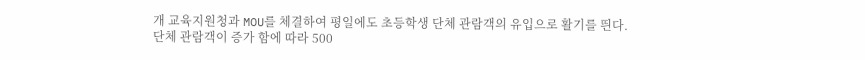개 교육지원청과 MOU를 체결하여 평일에도 초등학생 단체 관람객의 유입으로 활기를 띈다.
단체 관람객이 증가 함에 따라 500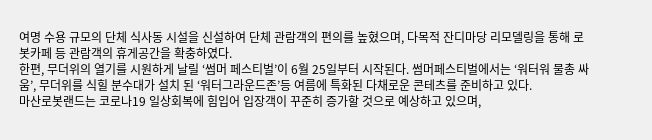여명 수용 규모의 단체 식사동 시설을 신설하여 단체 관람객의 편의를 높혔으며, 다목적 잔디마당 리모델링을 통해 로봇카페 등 관람객의 휴게공간을 확충하였다.
한편, 무더위의 열기를 시원하게 날릴 ‘썸머 페스티벌’이 6월 25일부터 시작된다. 썸머페스티벌에서는 ‘워터워 물총 싸움’, 무더위를 식힐 분수대가 설치 된 ‘워터그라운드존’등 여름에 특화된 다채로운 콘테츠를 준비하고 있다.
마산로봇랜드는 코로나19 일상회복에 힘입어 입장객이 꾸준히 증가할 것으로 예상하고 있으며,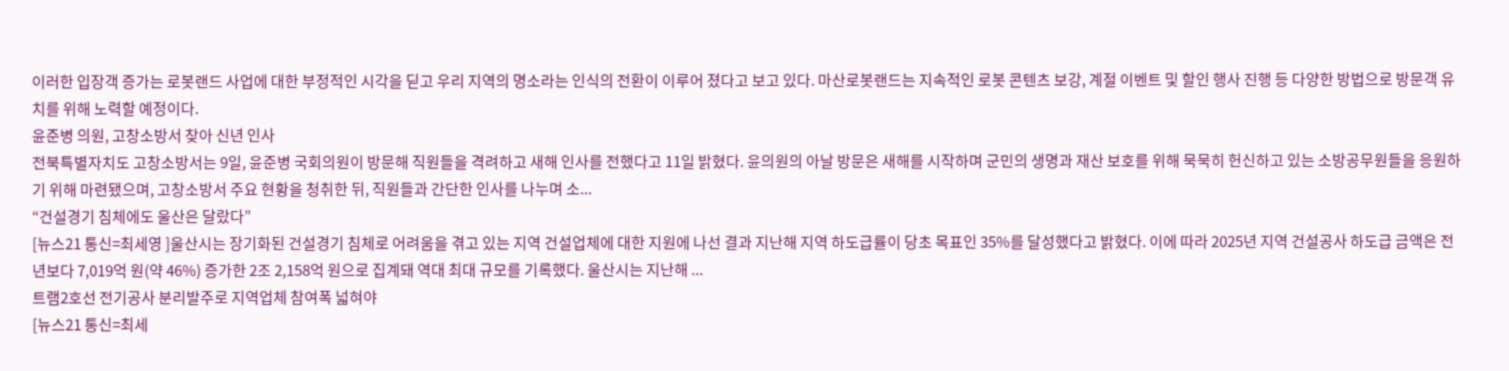이러한 입장객 증가는 로봇랜드 사업에 대한 부정적인 시각을 딛고 우리 지역의 명소라는 인식의 전환이 이루어 졌다고 보고 있다. 마산로봇랜드는 지속적인 로봇 콘텐츠 보강, 계절 이벤트 및 할인 행사 진행 등 다양한 방법으로 방문객 유치를 위해 노력할 예정이다.
윤준병 의원, 고창소방서 찾아 신년 인사
전북특별자치도 고창소방서는 9일, 윤준병 국회의원이 방문해 직원들을 격려하고 새해 인사를 전했다고 11일 밝혔다. 윤의원의 아날 방문은 새해를 시작하며 군민의 생명과 재산 보호를 위해 묵묵히 헌신하고 있는 소방공무원들을 응원하기 위해 마련됐으며, 고창소방서 주요 현황을 청취한 뒤, 직원들과 간단한 인사를 나누며 소...
“건설경기 침체에도 울산은 달랐다”
[뉴스21 통신=최세영 ]울산시는 장기화된 건설경기 침체로 어려움을 겪고 있는 지역 건설업체에 대한 지원에 나선 결과 지난해 지역 하도급률이 당초 목표인 35%를 달성했다고 밝혔다. 이에 따라 2025년 지역 건설공사 하도급 금액은 전년보다 7,019억 원(약 46%) 증가한 2조 2,158억 원으로 집계돼 역대 최대 규모를 기록했다. 울산시는 지난해 ...
트램2호선 전기공사 분리발주로 지역업체 참여폭 넓혀야
[뉴스21 통신=최세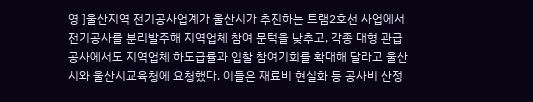영 ]울산지역 전기공사업계가 울산시가 추진하는 트램2호선 사업에서 전기공사를 분리발주해 지역업체 참여 문턱을 낮추고, 각종 대형 관급공사에서도 지역업체 하도급률과 입찰 참여기회를 확대해 달라고 울산시와 울산시교육청에 요청했다. 이들은 재료비 현실화 등 공사비 산정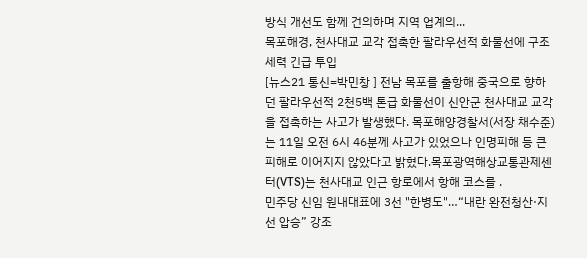방식 개선도 함께 건의하며 지역 업계의...
목포해경, 천사대교 교각 접촉한 팔라우선적 화물선에 구조세력 긴급 투입
[뉴스21 통신=박민창 ] 전남 목포를 출항해 중국으로 향하던 팔라우선적 2천5백 톤급 화물선이 신안군 천사대교 교각을 접촉하는 사고가 발생했다. 목포해양경찰서(서장 채수준)는 11일 오전 6시 46분께 사고가 있었으나 인명피해 등 큰 피해로 이어지지 않았다고 밝혔다.목포광역해상교통관제센터(VTS)는 천사대교 인근 항로에서 항해 코스를 .
민주당 신임 원내대표에 3선 "한병도"…“내란 완전청산·지선 압승” 강조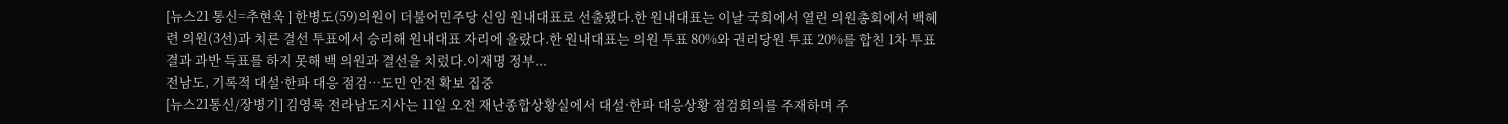[뉴스21 통신=추현욱 ] 한병도(59)의원이 더불어민주당 신임 원내대표로 선출됐다.한 원내대표는 이날 국회에서 열린 의원총회에서 백혜련 의원(3선)과 치른 결선 투표에서 승리해 원내대표 자리에 올랐다.한 원내대표는 의원 투표 80%와 권리당원 투표 20%를 합친 1차 투표 결과 과반 득표를 하지 못해 백 의원과 결선을 치렀다.이재명 정부...
전남도, 기록적 대설·한파 대응 점검…도민 안전 확보 집중
[뉴스21통신/장병기] 김영록 전라남도지사는 11일 오전 재난종합상황실에서 대설·한파 대응상황 점검회의를 주재하며 주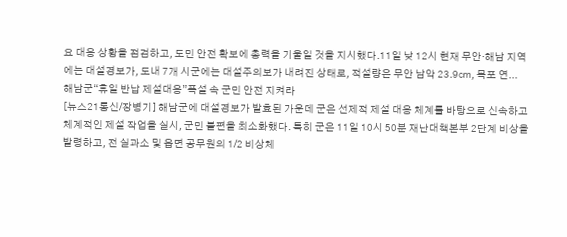요 대응 상황을 점검하고, 도민 안전 확보에 총력을 기울일 것을 지시했다.11일 낮 12시 현재 무안·해남 지역에는 대설경보가, 도내 7개 시군에는 대설주의보가 내려진 상태로, 적설량은 무안 남악 23.9㎝, 목포 연...
해남군“휴일 반납 제설대응”폭설 속 군민 안전 지켜라
[뉴스21통신/장병기] 해남군에 대설경보가 발효된 가운데 군은 선제적 제설 대응 체계를 바탕으로 신속하고 체계적인 제설 작업을 실시, 군민 불편을 최소화했다. 특히 군은 11일 10시 50분 재난대책본부 2단계 비상을 발령하고, 전 실과소 및 읍면 공무원의 1/2 비상체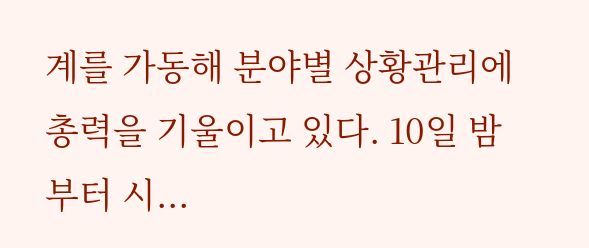계를 가동해 분야별 상황관리에 총력을 기울이고 있다. 10일 밤부터 시...